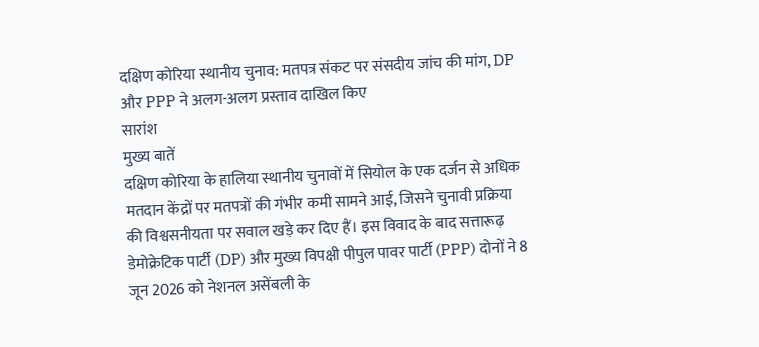दक्षिण कोरिया स्थानीय चुनाव: मतपत्र संकट पर संसदीय जांच की मांग, DP और PPP ने अलग-अलग प्रस्ताव दाखिल किए
सारांश
मुख्य बातें
दक्षिण कोरिया के हालिया स्थानीय चुनावों में सियोल के एक दर्जन से अधिक मतदान केंद्रों पर मतपत्रों की गंभीर कमी सामने आई, जिसने चुनावी प्रक्रिया की विश्वसनीयता पर सवाल खड़े कर दिए हैं। इस विवाद के बाद सत्तारूढ़ डेमोक्रेटिक पार्टी (DP) और मुख्य विपक्षी पीपुल पावर पार्टी (PPP) दोनों ने 8 जून 2026 को नेशनल असेंबली के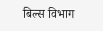बिल्स विभाग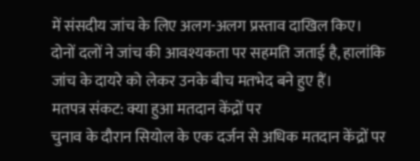में संसदीय जांच के लिए अलग-अलग प्रस्ताव दाखिल किए। दोनों दलों ने जांच की आवश्यकता पर सहमति जताई है, हालांकि जांच के दायरे को लेकर उनके बीच मतभेद बने हुए हैं।
मतपत्र संकट: क्या हुआ मतदान केंद्रों पर
चुनाव के दौरान सियोल के एक दर्जन से अधिक मतदान केंद्रों पर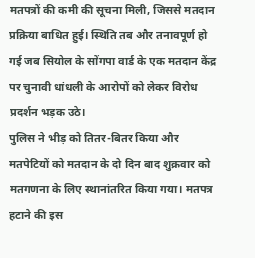मतपत्रों की कमी की सूचना मिली, जिससे मतदान प्रक्रिया बाधित हुई। स्थिति तब और तनावपूर्ण हो गई जब सियोल के सोंगपा वार्ड के एक मतदान केंद्र पर चुनावी धांधली के आरोपों को लेकर विरोध प्रदर्शन भड़क उठे।
पुलिस ने भीड़ को तितर-बितर किया और मतपेटियों को मतदान के दो दिन बाद शुक्रवार को मतगणना के लिए स्थानांतरित किया गया। मतपत्र हटाने की इस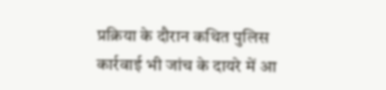प्रक्रिया के दौरान कथित पुलिस कार्रवाई भी जांच के दायरे में आ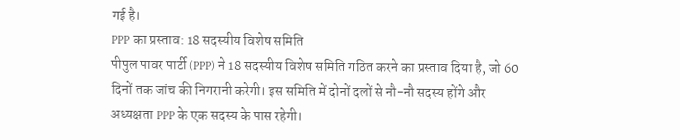गई है।
PPP का प्रस्ताव: 18 सदस्यीय विशेष समिति
पीपुल पावर पार्टी (PPP) ने 18 सदस्यीय विशेष समिति गठित करने का प्रस्ताव दिया है, जो 60 दिनों तक जांच की निगरानी करेगी। इस समिति में दोनों दलों से नौ-नौ सदस्य होंगे और अध्यक्षता PPP के एक सदस्य के पास रहेगी।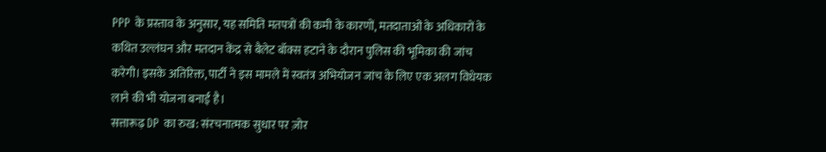PPP के प्रस्ताव के अनुसार, यह समिति मतपत्रों की कमी के कारणों, मतदाताओं के अधिकारों के कथित उल्लंघन और मतदान केंद्र से बैलेट बॉक्स हटाने के दौरान पुलिस की भूमिका की जांच करेगी। इसके अतिरिक्त, पार्टी ने इस मामले में स्वतंत्र अभियोजन जांच के लिए एक अलग विधेयक लाने की भी योजना बनाई है।
सत्तारूढ़ DP का रुख: संरचनात्मक सुधार पर ज़ोर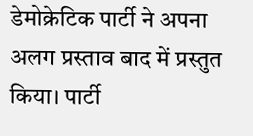डेमोक्रेटिक पार्टी ने अपना अलग प्रस्ताव बाद में प्रस्तुत किया। पार्टी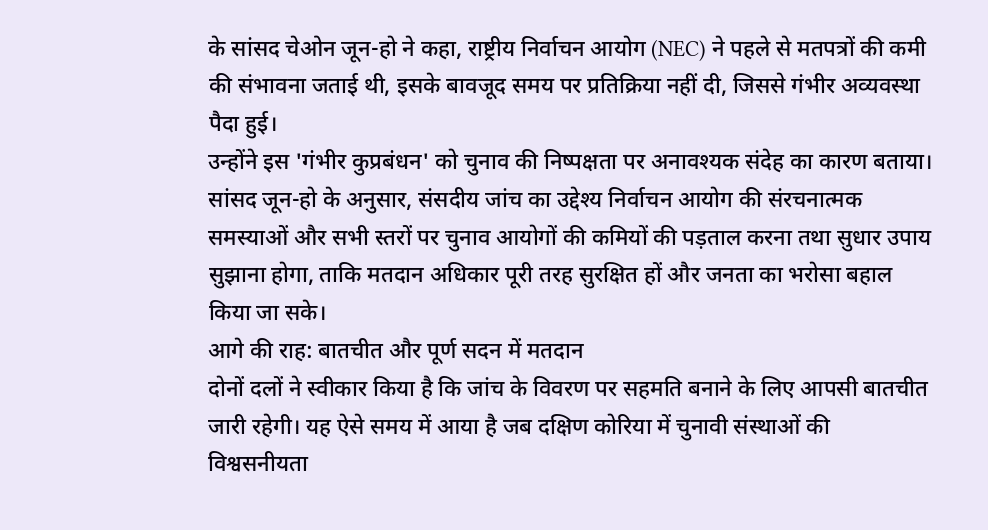के सांसद चेओन जून-हो ने कहा, राष्ट्रीय निर्वाचन आयोग (NEC) ने पहले से मतपत्रों की कमी की संभावना जताई थी, इसके बावजूद समय पर प्रतिक्रिया नहीं दी, जिससे गंभीर अव्यवस्था पैदा हुई।
उन्होंने इस 'गंभीर कुप्रबंधन' को चुनाव की निष्पक्षता पर अनावश्यक संदेह का कारण बताया। सांसद जून-हो के अनुसार, संसदीय जांच का उद्देश्य निर्वाचन आयोग की संरचनात्मक समस्याओं और सभी स्तरों पर चुनाव आयोगों की कमियों की पड़ताल करना तथा सुधार उपाय सुझाना होगा, ताकि मतदान अधिकार पूरी तरह सुरक्षित हों और जनता का भरोसा बहाल किया जा सके।
आगे की राह: बातचीत और पूर्ण सदन में मतदान
दोनों दलों ने स्वीकार किया है कि जांच के विवरण पर सहमति बनाने के लिए आपसी बातचीत जारी रहेगी। यह ऐसे समय में आया है जब दक्षिण कोरिया में चुनावी संस्थाओं की विश्वसनीयता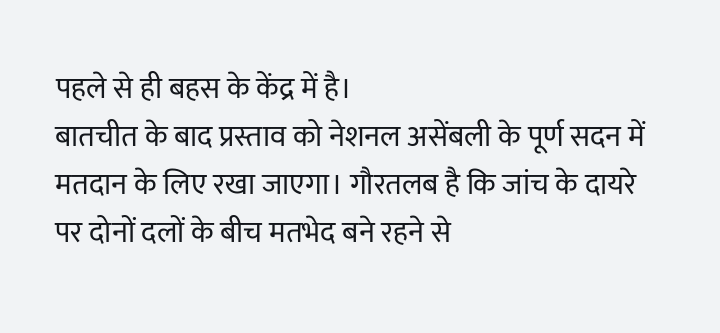पहले से ही बहस के केंद्र में है।
बातचीत के बाद प्रस्ताव को नेशनल असेंबली के पूर्ण सदन में मतदान के लिए रखा जाएगा। गौरतलब है कि जांच के दायरे पर दोनों दलों के बीच मतभेद बने रहने से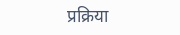प्रक्रिया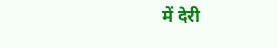में देरी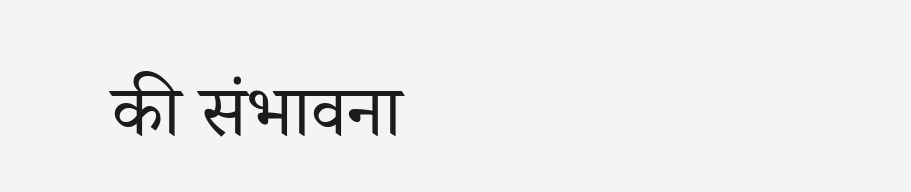की संभावना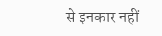से इनकार नहीं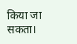किया जा सकता।